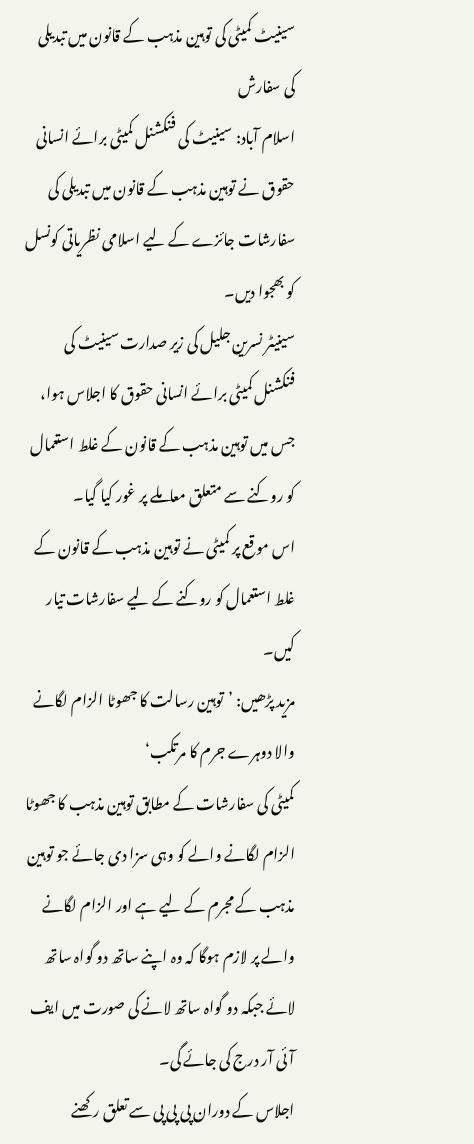سینیٹ کمیٹی کی توہین مذہب کے قانون میں تبدیلی کی سفارش
اسلام آباد: سینیٹ کی فنکشنل کمیٹی برائے انسانی حقوق نے توہین مذہب کے قانون میں تبدیلی کی سفارشات جائزے کے لیے اسلامی نظریاتی کونسل کو بھجوا دیں۔
سینیٹر نسرین جلیل کی زیر صدارت سینیٹ کی فنکشنل کمیٹی برائے انسانی حقوق کا اجلاس ہوا، جس میں توہین مذہب کے قانون کے غلط استعمال کو روکنے سے متعلق معاملے پر غور کیا گیا۔
اس موقع پر کمیٹی نے توہین مذہب کے قانون کے غلط استعمال کو روکنے کے لیے سفارشات تیار کیں۔
مزید پڑھیں: ’توہین رسالت کا جھوٹا الزام لگانے والا دوہرے جرم کا مرتکب‘
کمیٹی کی سفارشات کے مطابق توہین مذہب کا جھوٹا الزام لگانے والے کو وہی سزا دی جائے جو توہین مذہب کے مجرم کے لیے ہے اور الزام لگانے والے پر لازم ہوگا کہ وہ اپنے ساتھ دو گواہ ساتھ لائے جبکہ دو گواہ ساتھ لانے کی صورت میں ایف آئی آر درج کی جائے گی۔
اجلاس کے دوران پی پی پی سے تعلق رکھنے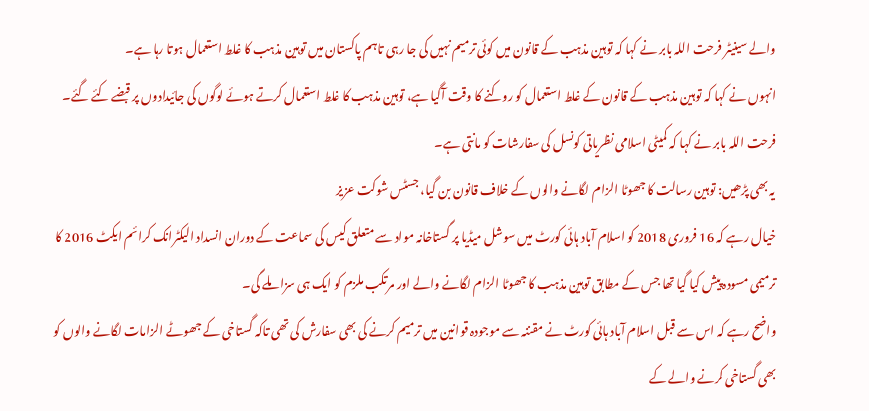والے سینیٹر فرحت اللہ بابر نے کہا کہ توہین مذہب کے قانون میں کوئی ترمیم نہیں کی جا رہی تاہم پاکستان میں توہین مذہب کا غلط استعمال ہوتا رہا ہے۔
انہوں نے کہا کہ توہین مذہب کے قانون کے غلط استعمال کو روکنے کا وقت آگیا ہے، توہین مذہب کا غلط استعمال کرتے ہوئے لوگوں کی جائیدادوں پر قبضے کئے گئے۔
فرحت اللہ بابر نے کہا کہ کمیٹی اسلامی نظریاتی کونسل کی سفارشات کو مانتی ہے۔
یہ بھی پڑھیں: توہین رسالت کا جھوٹا الزام لگانے والوں کے خلاف قانون بن گیا، جسٹس شوکت عزیز
خیال رہے کہ 16 فروری 2018 کو اسلام آباد ہائی کورٹ میں سوشل میڈیا پر گستاخانہ مواد سے متعلق کیس کی سماعت کے دوران انسداد الیکٹرانک کرائم ایکٹ 2016 کا ترمیمی مسودہ پیش کیا گیا تھا جس کے مطابق توہین مذہب کا جھوٹا الزام لگانے والے اور مرتکب ملزم کو ایک ہی سزا ملے گی۔
واضح رہے کہ اس سے قبل اسلام آباد ہائی کورٹ نے مقننہ سے موجودہ قوانین میں ترمیم کرنے کی بھی سفارش کی تھی تاکہ گستاخی کے جھوٹے الزامات لگانے والوں کو بھی گستاخی کرنے والے کے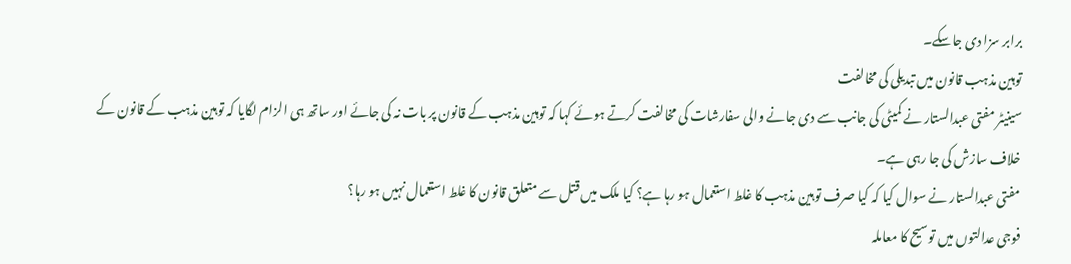برابر سزا دی جاسکے۔
توہین مذہب قانون میں تبدیلی کی مخالفت
سینیٹر مفتی عبدالستار نے کمیٹی کی جانب سے دی جانے والی سفارشات کی مخالفت کرتے ہوئے کہا کہ توہین مذہب کے قانون پر بات نہ کی جائے اور ساتھ ہی الزام لگایا کہ توہین مذہب کے قانون کے خلاف سازش کی جا رہی ہے۔
مفتی عبدالستار نے سوال کیا کہ کیا صرف توہین مذہب کا غلط استعمال ہو رہا ہے؟ کیا ملک میں قتل سے متعلق قانون کا غلط استعمال نہیں ہو رہا؟
فوجی عدالتوں میں توسیح کا معاملہ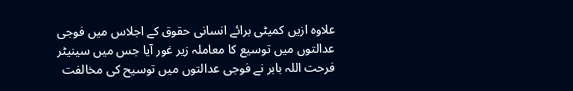علاوہ ازیں کمیٹی برائے انسانی حقوق کے اجلاس میں فوجی عدالتوں میں توسیع کا معاملہ زیر غور آیا جس میں سینیٹر فرحت اللہ بابر نے فوجی عدالتوں میں توسیح کی مخالفت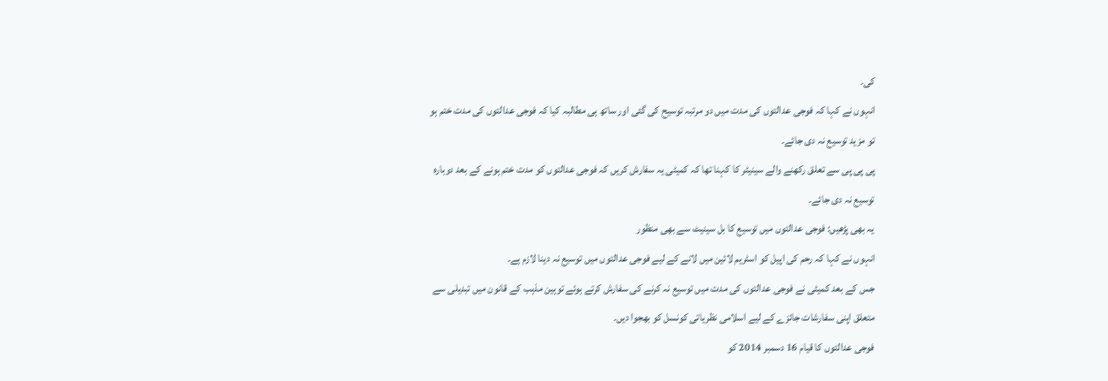کی۔
انہوں نے کہا کہ فوجی عدالتوں کی مدت میں دو مرتبہ توسیح کی گئی اور ساتھ ہی مطالبہ کیا کہ فوجی عدالتوں کی مدت ختم ہو تو مزید توسیع نہ دی جائے۔
پی پی پی سے تعلق رکھنے والے سینیٹر کا کہنا تھا کہ کمیٹی یہ سفارش کریں کہ فوجی عدالتوں کو مدت ختم ہونے کے بعد دوبارہ توسیع نہ دی جائے۔
یہ بھی پڑھیں: فوجی عدالتوں میں توسیع کا بل سینیٹ سے بھی منظور
انہوں نے کہا کہ رحم کی اپیل کو اسٹریم لائین میں لانے کے لیے فوجی عدالتوں میں توسیع نہ دینا لازم ہے۔
جس کے بعد کمیٹی نے فوجی عدالتوں کی مدت میں توسیع نہ کرنے کی سفارش کرتے ہوئے توہین مذہب کے قانون میں تبدیلی سے متعلق اپنی سفارشات جائزے کے لیے اسلامی نظریاتی کونسل کو بھجوا دیں۔
فوجی عدالتوں کا قیام 16 دسمبر 2014 کو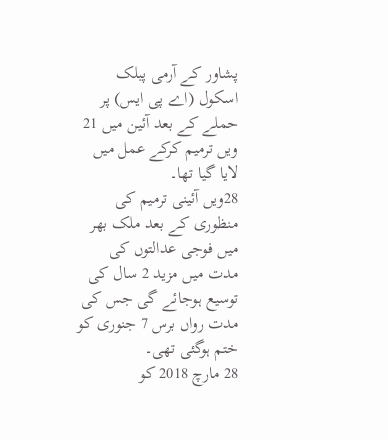پشاور کے آرمی پبلک اسکول (اے پی ایس) پر حملے کے بعد آئین میں 21 ویں ترمیم کرکے عمل میں لایا گیا تھا۔
28ویں آئینی ترمیم کی منظوری کے بعد ملک بھر میں فوجی عدالتوں کی مدت میں مزید 2 سال کی توسیع ہوجائے گی جس کی مدت رواں برس 7 جنوری کو ختم ہوگئی تھی۔
28 مارچ 2018 کو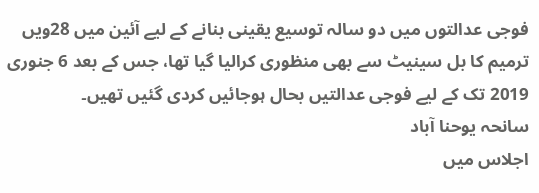فوجی عدالتوں میں دو سالہ توسیع یقینی بنانے کے لیے آئین میں 28ویں ترمیم کا بل سینیٹ سے بھی منظوری کرالیا گیا تھا، جس کے بعد 6 جنوری 2019 تک کے لیے فوجی عدالتیں بحال ہوجائیں کردی گئیں تھیں۔
سانحہ یوحنا آباد
اجلاس میں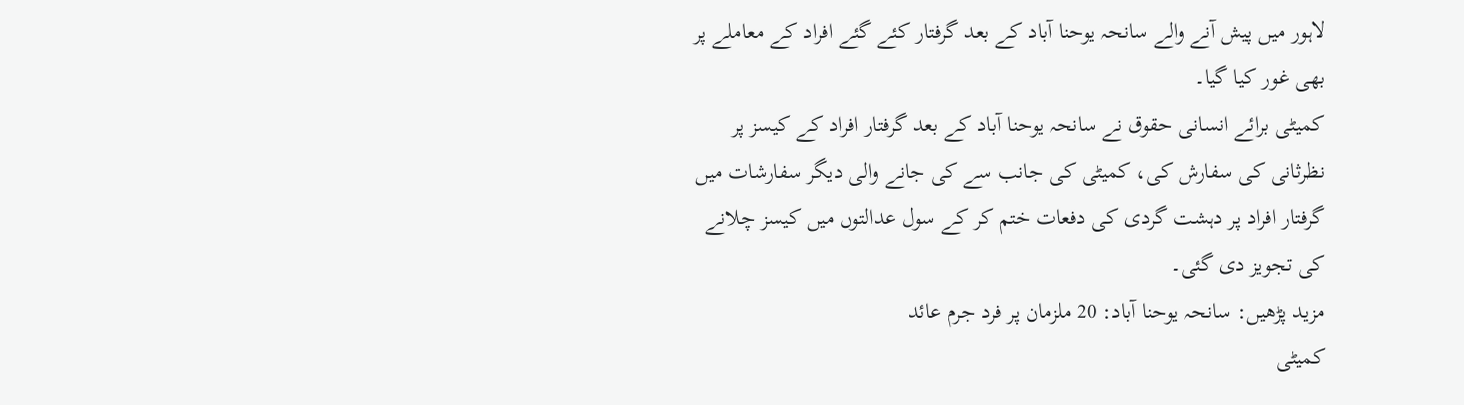لاہور میں پیش آنے والے سانحہ یوحنا آباد کے بعد گرفتار کئے گئے افراد کے معاملے پر بھی غور کیا گیا۔
کمیٹی برائے انسانی حقوق نے سانحہ یوحنا آباد کے بعد گرفتار افراد کے کیسز پر نظرثانی کی سفارش کی، کمیٹی کی جانب سے کی جانے والی دیگر سفارشات میں گرفتار افراد پر دہشت گردی کی دفعات ختم کر کے سول عدالتوں میں کیسز چلانے کی تجویز دی گئی۔
مزید پڑھیں: سانحہ یوحنا آباد: 20 ملزمان پر فرد جرم عائد
کمیٹی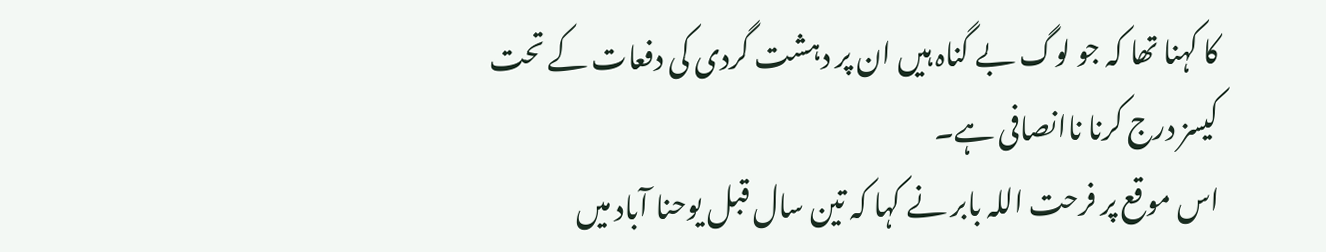کا کہنا تھا کہ جو لوگ بے گناہ ہیں ان پر دہشت گردی کی دفعات کے تحت کیسز درج کرنا ناانصافی ہے۔
اس موقع پر فرحت اللہ بابر نے کہا کہ تین سال قبل یوحنا آباد میں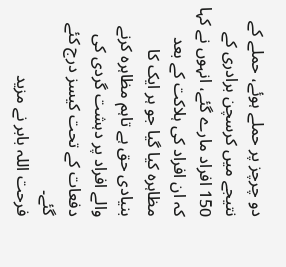دو چرچز پر حملے ہوئے، حملے کے نتیجے میں کرسچن برادری کے 150 افراد مارے گئے، انہوں نے کہا کہ ان افراد کی ہلاکت کے بعد مظاہرہ کیا گیا جو ہر ایک کا بنیادی حق ہے تاہم مظاہرہ کرنے والے افراد پر دہشت گردی کی دفعات کے تحت کیسز درج کئے گئے۔
فرحت اللہ بابر نے مزید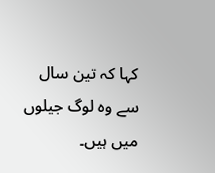کہا کہ تین سال سے وہ لوگ جیلوں میں ہیں۔